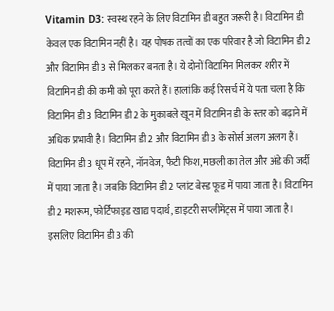Vitamin D3: स्वस्थ रहने के लिए विटामिन डी बहुत जरूरी है। विटामिन डी केवल एक विटामिन नहीं है। यह पोषक तत्वों का एक परिवार है जो विटामिन डी2 और विटामिन डी3 से मिलकर बनता है। ये दोनों विटामिन मिलकर शरीर में विटामिन डी की कमी को पूरा करते हैं। हालांकि कई रिसर्च में ये पता चला है कि विटामिन डी3 विटामिन डी2 के मुकाबले खून में विटामिन डी के स्तर को बढ़ाने में अधिक प्रभावी है। विटामिन डी2 और विटामिन डी3 के सोर्स अलग अलग हैं।
विटामिन डी3 धूप में रहने, नॉनवेज, फैटी फिश, मछली का तेल और अंडे की जर्दी में पाया जाता है। जबकि विटामिन डी2 प्लांट बेस्ड फूड में पाया जाता है। विटामिन डी2 मशरूम, फोर्टिफाइड खाद्य पदार्थ, डाइटरी सप्लीमेंट्स में पाया जाता है। इसलिए विटामिन डी3 की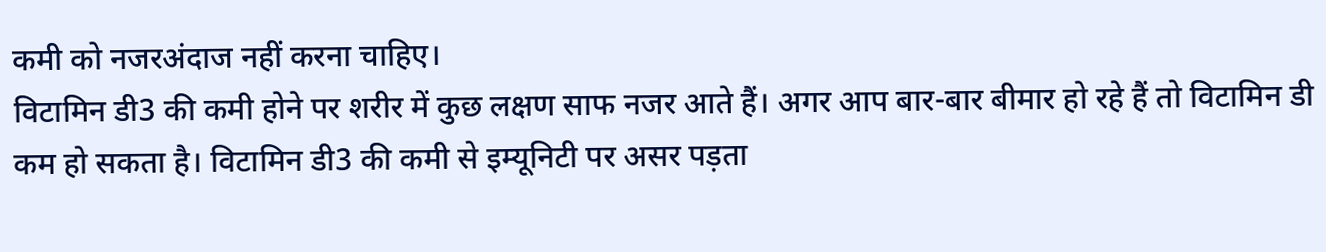कमी को नजरअंदाज नहीं करना चाहिए।
विटामिन डी3 की कमी होने पर शरीर में कुछ लक्षण साफ नजर आते हैं। अगर आप बार-बार बीमार हो रहे हैं तो विटामिन डी कम हो सकता है। विटामिन डी3 की कमी से इम्यूनिटी पर असर पड़ता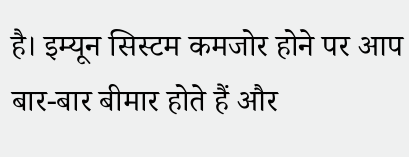है। इम्यून सिस्टम कमजोर होने पर आप बार-बार बीमार होते हैं और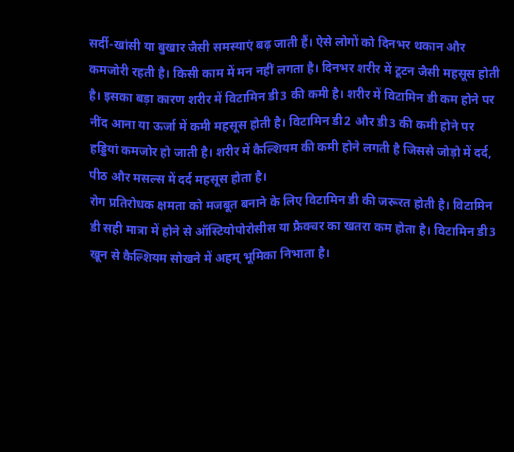सर्दी-खांसी या बुखार जैसी समस्याएं बढ़ जाती हैं। ऐसे लोगों को दिनभर थकान और कमजोरी रहती है। किसी काम में मन नहीं लगता है। दिनभर शरीर में टूटन जैसी महसूस होती है। इसका बड़ा कारण शरीर में विटामिन डी3 की कमी है। शरीर में विटामिन डी कम होने पर नींद आना या ऊर्जा में कमी महसूस होती है। विटामिन डी2 और डी3 की कमी होने पर हड्डियां कमजोर हो जाती है। शरीर में कैल्शियम की कमी होने लगती है जिससे जोड़ो में दर्द, पीठ और मसल्स में दर्द महसूस होता है।
रोग प्रतिरोधक क्षमता को मजबूत बनाने के लिए विटामिन डी की जरूरत होती है। विटामिन डी सही मात्रा में होने से ऑस्टियोपोरोसीस या फ्रैक्चर का खतरा कम होता है। विटामिन डी3 खून से कैल्शियम सोखने में अहम् भूमिका निभाता है।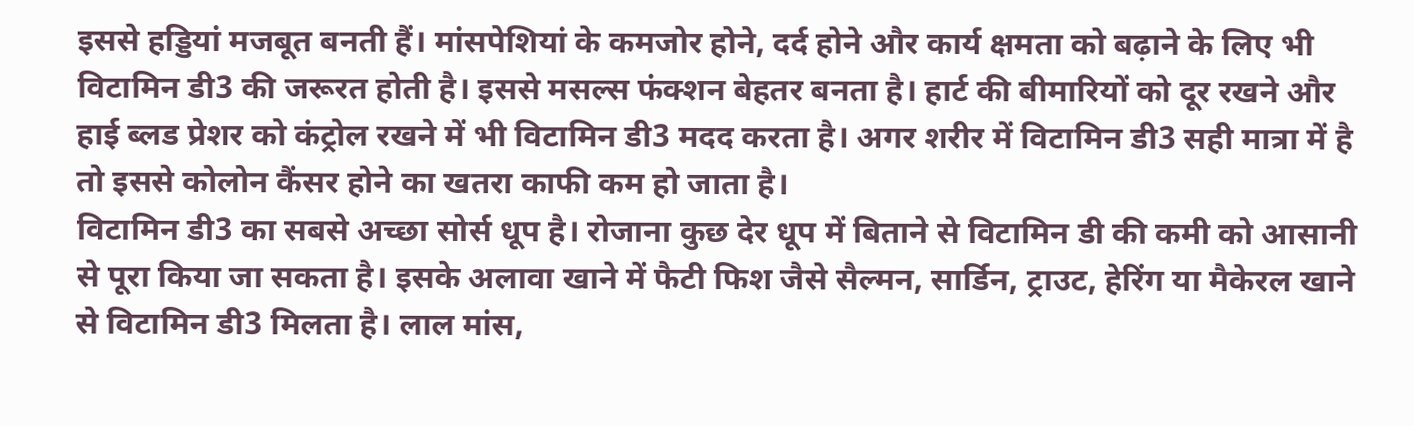इससे हड्डियां मजबूत बनती हैं। मांसपेशियां के कमजोर होने, दर्द होने और कार्य क्षमता को बढ़ाने के लिए भी विटामिन डी3 की जरूरत होती है। इससे मसल्स फंक्शन बेहतर बनता है। हार्ट की बीमारियों को दूर रखने और हाई ब्लड प्रेशर को कंट्रोल रखने में भी विटामिन डी3 मदद करता है। अगर शरीर में विटामिन डी3 सही मात्रा में है तो इससे कोलोन कैंसर होने का खतरा काफी कम हो जाता है।
विटामिन डी3 का सबसे अच्छा सोर्स धूप है। रोजाना कुछ देर धूप में बिताने से विटामिन डी की कमी को आसानी से पूरा किया जा सकता है। इसके अलावा खाने में फैटी फिश जैसे सैल्मन, सार्डिन, ट्राउट, हेरिंग या मैकेरल खाने से विटामिन डी3 मिलता है। लाल मांस,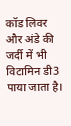कॉड लिवर और अंडे की जर्दी में भी विटामिन डी3 पाया जाता है।